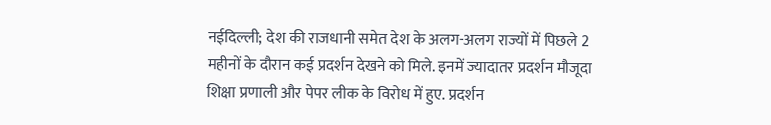नईदिल्ली; देश की राजधानी समेत देश के अलग-अलग राज्यों में पिछले 2 महीनों के दौरान कई प्रदर्शन देखने को मिले. इनमें ज्यादातर प्रदर्शन मौजूदा शिक्षा प्रणाली और पेपर लीक के विरोध में हुए. प्रदर्शन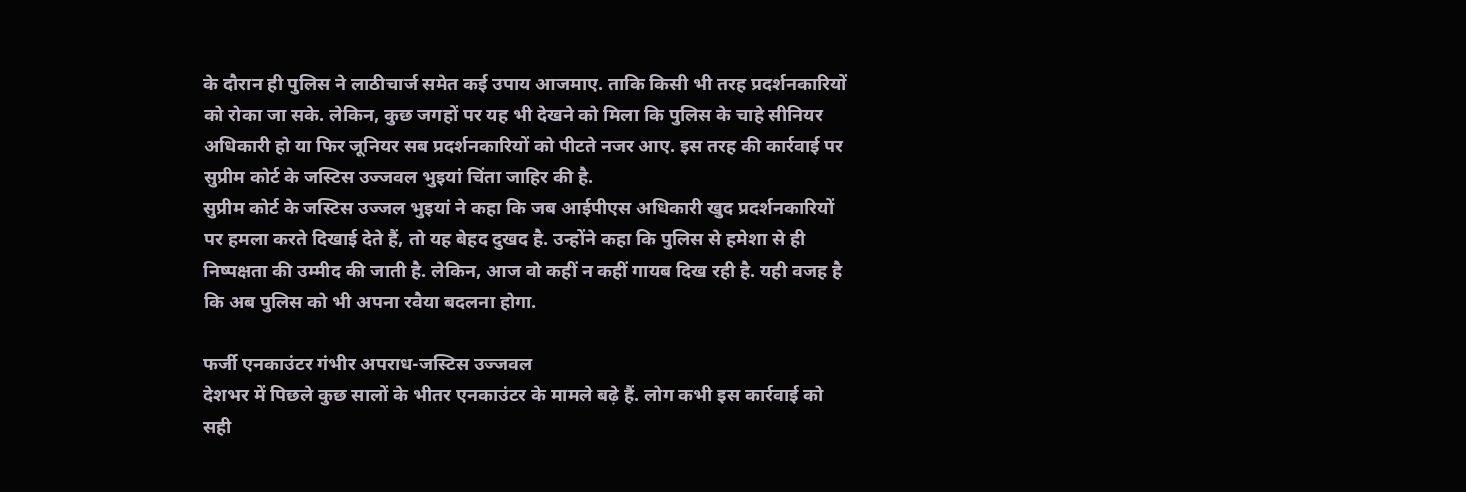के दौरान ही पुलिस ने लाठीचार्ज समेत कई उपाय आजमाए. ताकि किसी भी तरह प्रदर्शनकारियों को रोका जा सके. लेकिन, कुछ जगहों पर यह भी देखने को मिला कि पुलिस के चाहे सीनियर अधिकारी हो या फिर जूनियर सब प्रदर्शनकारियों को पीटते नजर आए. इस तरह की कार्रवाई पर सुप्रीम कोर्ट के जस्टिस उज्जवल भुइयां चिंता जाहिर की है.
सुप्रीम कोर्ट के जस्टिस उज्जल भुइयां ने कहा कि जब आईपीएस अधिकारी खुद प्रदर्शनकारियों पर हमला करते दिखाई देते हैं, तो यह बेहद दुखद है. उन्होंने कहा कि पुलिस से हमेशा से ही निष्पक्षता की उम्मीद की जाती है. लेकिन, आज वो कहीं न कहीं गायब दिख रही है. यही वजह है कि अब पुलिस को भी अपना रवैया बदलना होगा.

फर्जी एनकाउंटर गंभीर अपराध-जस्टिस उज्जवल
देशभर में पिछले कुछ सालों के भीतर एनकाउंटर के मामले बढ़े हैं. लोग कभी इस कार्रवाई को सही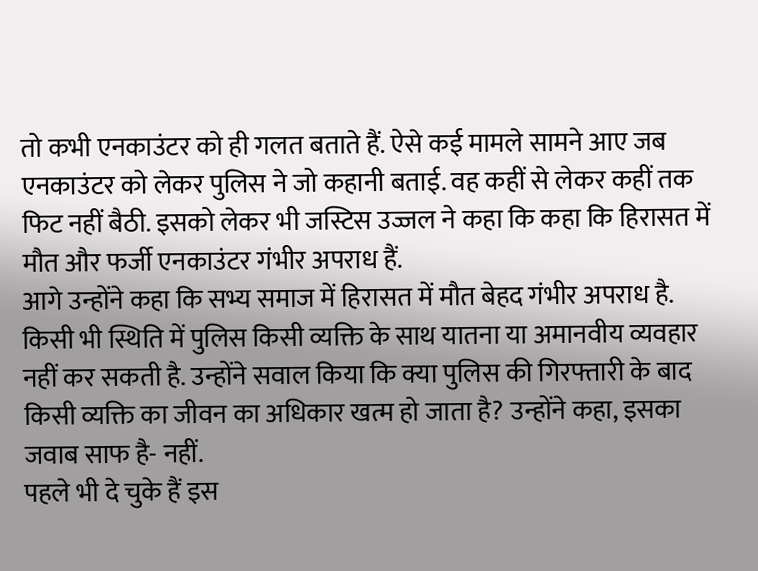तो कभी एनकाउंटर को ही गलत बताते हैं. ऐसे कई मामले सामने आए जब एनकाउंटर को लेकर पुलिस ने जो कहानी बताई. वह कहीं से लेकर कहीं तक फिट नहीं बैठी. इसको लेकर भी जस्टिस उज्जल ने कहा कि कहा कि हिरासत में मौत और फर्जी एनकाउंटर गंभीर अपराध हैं.
आगे उन्होंने कहा कि सभ्य समाज में हिरासत में मौत बेहद गंभीर अपराध है. किसी भी स्थिति में पुलिस किसी व्यक्ति के साथ यातना या अमानवीय व्यवहार नहीं कर सकती है. उन्होंने सवाल किया कि क्या पुलिस की गिरफ्तारी के बाद किसी व्यक्ति का जीवन का अधिकार खत्म हो जाता है? उन्होंने कहा, इसका जवाब साफ है- नहीं.
पहले भी दे चुके हैं इस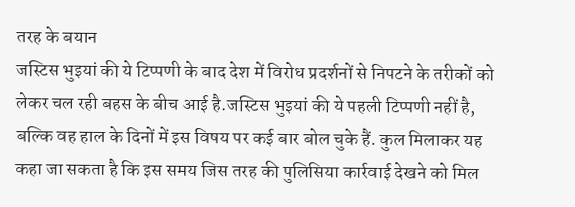तरह के बयान
जस्टिस भुइयां की ये टिप्पणी के बाद देश में विरोध प्रदर्शनों से निपटने के तरीकों को लेकर चल रही बहस के बीच आई है.जस्टिस भुइयां की ये पहली टिप्पणी नहीं है, बल्कि वह हाल के दिनों में इस विषय पर कई बार बोल चुके हैं. कुल मिलाकर यह कहा जा सकता है कि इस समय जिस तरह की पुलिसिया कार्रवाई देखने को मिल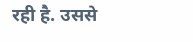रही है. उससे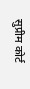सुप्रीम कोर्ट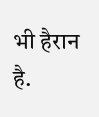भी हैरान है.